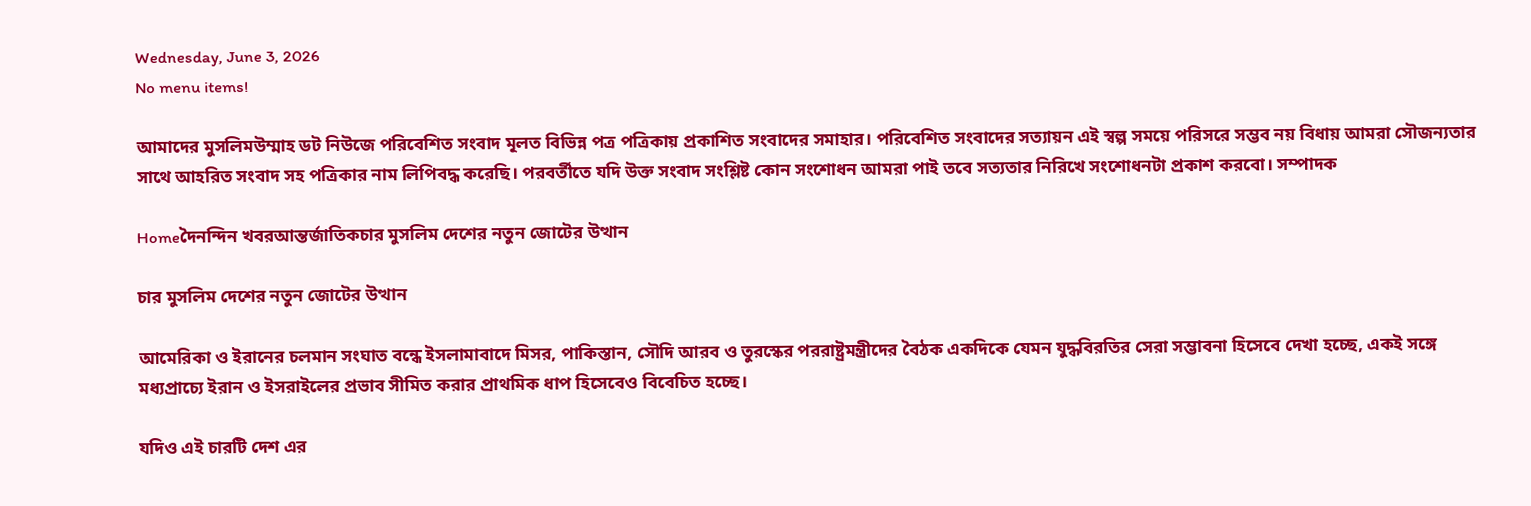Wednesday, June 3, 2026
No menu items!

আমাদের মুসলিমউম্মাহ ডট নিউজে পরিবেশিত সংবাদ মূলত বিভিন্ন পত্র পত্রিকায় প্রকাশিত সংবাদের সমাহার। পরিবেশিত সংবাদের সত্যায়ন এই স্বল্প সময়ে পরিসরে সম্ভব নয় বিধায় আমরা সৌজন্যতার সাথে আহরিত সংবাদ সহ পত্রিকার নাম লিপিবদ্ধ করেছি। পরবর্তীতে যদি উক্ত সংবাদ সংশ্লিষ্ট কোন সংশোধন আমরা পাই তবে সত্যতার নিরিখে সংশোধনটা প্রকাশ করবো। সম্পাদক

Homeদৈনন্দিন খবরআন্তর্জাতিকচার মুসলিম দেশের নতুন জোটের উত্থান

চার মুসলিম দেশের নতুন জোটের উত্থান

আমেরিকা ও ইরানের চলমান সংঘাত বন্ধে ইসলামাবাদে মিসর, পাকিস্তান, সৌদি আরব ও তুরস্কের পররাষ্ট্রমন্ত্রীদের বৈঠক একদিকে যেমন যুদ্ধবিরতির সেরা সম্ভাবনা হিসেবে দেখা হচ্ছে, একই সঙ্গে মধ্যপ্রাচ্যে ইরান ও ইসরাইলের প্রভাব সীমিত করার প্রাথমিক ধাপ হিসেবেও বিবেচিত হচ্ছে।

যদিও এই চারটি দেশ এর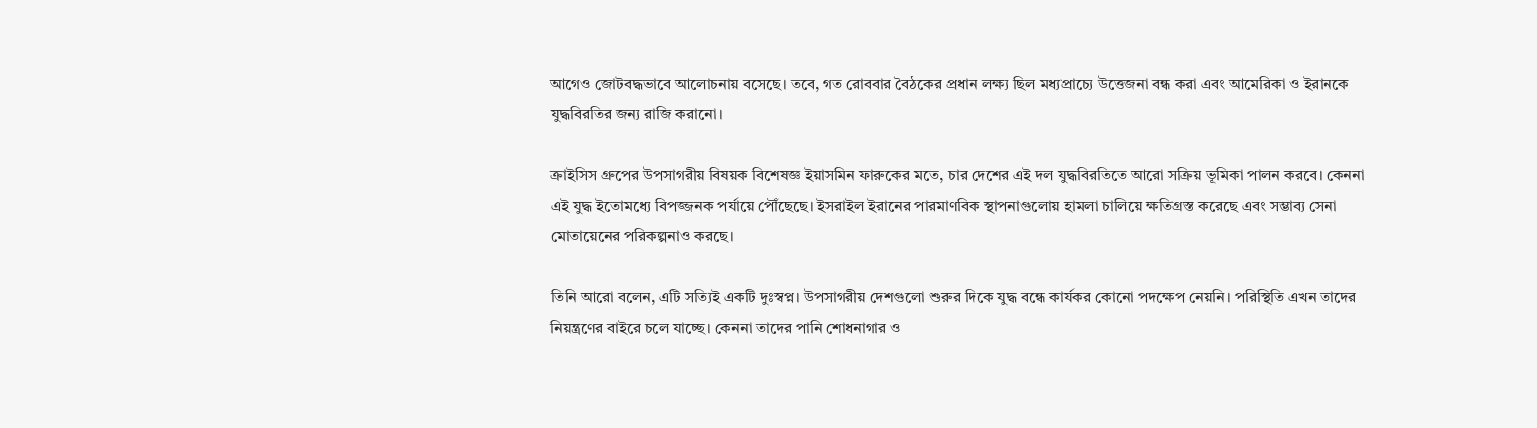আগেও জোটবদ্ধভাবে আলোচনায় বসেছে। তবে, গত রোববার বৈঠকের প্রধান লক্ষ্য ছিল মধ্যপ্রাচ্যে উত্তেজনা বন্ধ করা এবং আমেরিকা ও ইরানকে যুদ্ধবিরতির জন্য রাজি করানো।

ক্রাইসিস গ্রুপের উপসাগরীয় বিষয়ক বিশেষজ্ঞ ইয়াসমিন ফারুকের মতে, চার দেশের এই দল যুদ্ধবিরতিতে আরো সক্রিয় ভূমিকা পালন করবে। কেননা এই যুদ্ধ ইতোমধ্যে বিপজ্জনক পর্যায়ে পৌঁছেছে। ইসরাইল ইরানের পারমাণবিক স্থাপনাগুলোয় হামলা চালিয়ে ক্ষতিগ্রস্ত করেছে এবং সম্ভাব্য সেনা মোতায়েনের পরিকল্পনাও করছে।

তিনি আরো বলেন, এটি সত্যিই একটি দুঃস্বপ্ন। উপসাগরীয় দেশগুলো শুরুর দিকে যুদ্ধ বন্ধে কার্যকর কোনো পদক্ষেপ নেয়নি। পরিস্থিতি এখন তাদের নিয়ন্ত্রণের বাইরে চলে যাচ্ছে। কেননা তাদের পানি শোধনাগার ও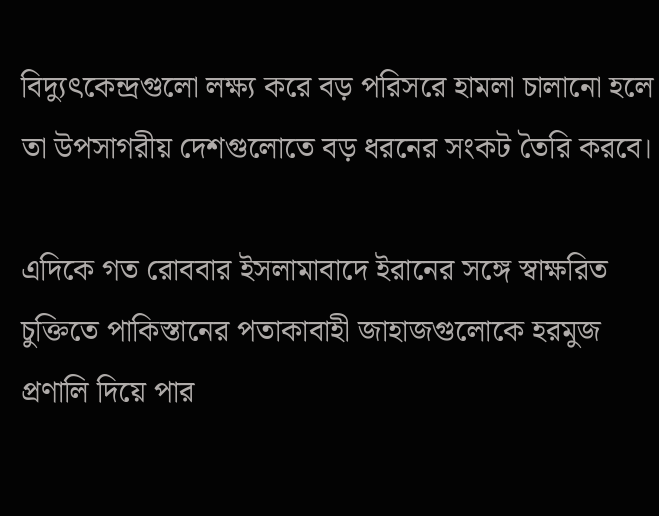বিদ্যুৎকেন্দ্রগুলো লক্ষ্য করে বড় পরিসরে হামলা চালানো হলে তা উপসাগরীয় দেশগুলোতে বড় ধরনের সংকট তৈরি করবে।

এদিকে গত রোববার ইসলামাবাদে ইরানের সঙ্গে স্বাক্ষরিত চুক্তিতে পাকিস্তানের পতাকাবাহী জাহাজগুলোকে হরমুজ প্রণালি দিয়ে পার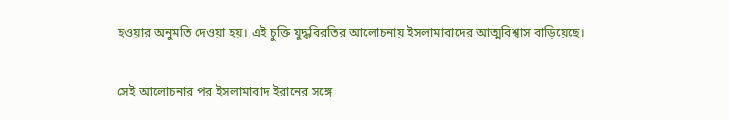হওয়ার অনুমতি দেওয়া হয়। এই চুক্তি যুদ্ধবিরতির আলোচনায় ইসলামাবাদের আত্মবিশ্বাস বাড়িয়েছে।

সেই আলোচনার পর ইসলামাবাদ ইরানের সঙ্গে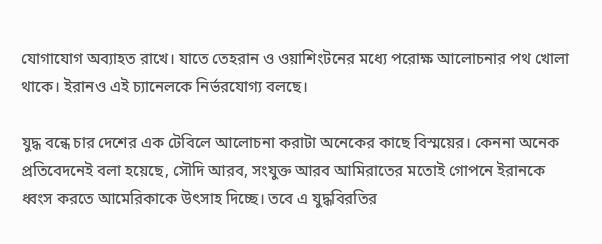যোগাযোগ অব্যাহত রাখে। যাতে তেহরান ও ওয়াশিংটনের মধ্যে পরোক্ষ আলোচনার পথ খোলা থাকে। ইরানও এই চ্যানেলকে নির্ভরযোগ্য বলছে।

যুদ্ধ বন্ধে চার দেশের এক টেবিলে আলোচনা করাটা অনেকের কাছে বিস্ময়ের। কেননা অনেক প্রতিবেদনেই বলা হয়েছে, সৌদি আরব, সংযুক্ত আরব আমিরাতের মতোই গোপনে ইরানকে ধ্বংস করতে আমেরিকাকে উৎসাহ দিচ্ছে। তবে এ যুদ্ধবিরতির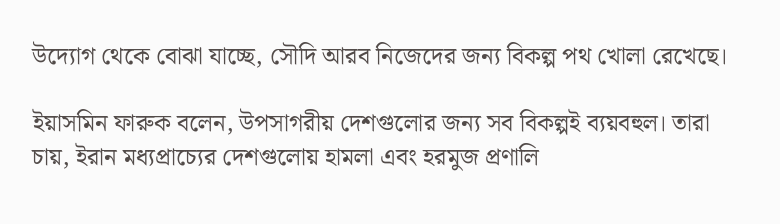উদ্যোগ থেকে বোঝা যাচ্ছে, সৌদি আরব নিজেদের জন্য বিকল্প পথ খোলা রেখেছে।

ইয়াসমিন ফারুক বলেন, উপসাগরীয় দেশগুলোর জন্য সব বিকল্পই ব্যয়বহুল। তারা চায়, ইরান মধ্যপ্রাচ্যের দেশগুলোয় হামলা এবং হরমুজ প্রণালি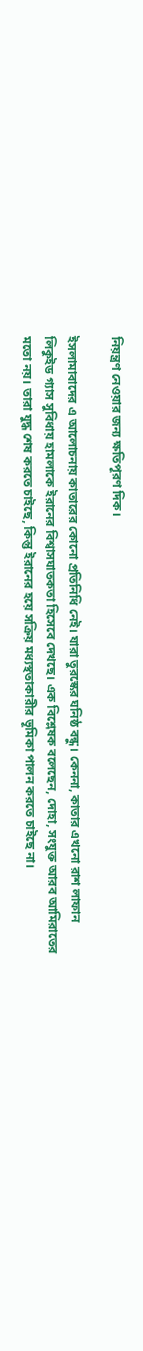নিয়ন্ত্রণ নেওয়ার জন্য ক্ষতিপূরণ দিক।

ইসলামাবাদের এ আলোচনায় কাতারের কোনো প্রতিনিধি নেই। যারা তুরস্কের ঘনিষ্ঠ বন্ধু। কেননা, কাতার এখনো রাশ লাফান লিকুইড গ্যাস সুবিধায় হামলাকে ইরানের বিশ্বাসঘাতকতা হিসেবে দেখছে। এক বিশ্লেষক বলেছেন, দোহা, সংযুক্ত আরব আমিরাতের মতো নয়। তারা যুদ্ধ শেষ করতে চাইছে, কিন্তু ইরানের হয়ে সক্রিয় মধ্যস্থতাকারীর ভূমিকা পালন করতে চাইছে না।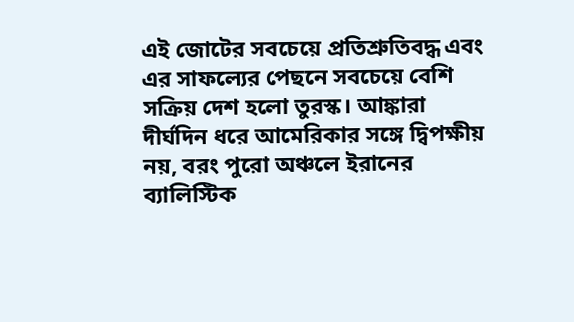এই জোটের সবচেয়ে প্রতিশ্রুতিবদ্ধ এবং এর সাফল্যের পেছনে সবচেয়ে বেশি সক্রিয় দেশ হলো তুরস্ক। আঙ্কারা দীর্ঘদিন ধরে আমেরিকার সঙ্গে দ্বিপক্ষীয় নয়, বরং পুরো অঞ্চলে ইরানের ব্যালিস্টিক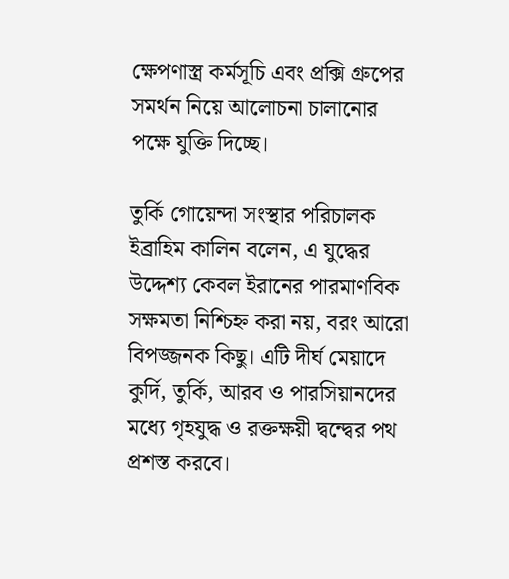ক্ষেপণাস্ত্র কর্মসূচি এবং প্রক্সি গ্রুপের সমর্থন নিয়ে আলোচনা চালানোর পক্ষে যুক্তি দিচ্ছে।

তুর্কি গোয়েন্দা সংস্থার পরিচালক ইব্রাহিম কালিন বলেন, এ যুদ্ধের উদ্দেশ্য কেবল ইরানের পারমাণবিক সক্ষমতা নিশ্চিহ্ন করা নয়, বরং আরো বিপজ্জনক কিছু। এটি দীর্ঘ মেয়াদে কুর্দি, তুর্কি, আরব ও পারসিয়ানদের মধ্যে গৃহযুদ্ধ ও রক্তক্ষয়ী দ্বন্দ্বের পথ প্রশস্ত করবে।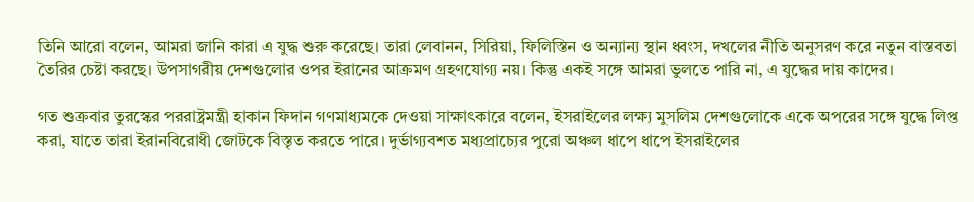তিনি আরো বলেন, আমরা জানি কারা এ যুদ্ধ শুরু করেছে। তারা লেবানন, সিরিয়া, ফিলিস্তিন ও অন্যান্য স্থান ধ্বংস, দখলের নীতি অনুসরণ করে নতুন বাস্তবতা তৈরির চেষ্টা করছে। উপসাগরীয় দেশগুলোর ওপর ইরানের আক্রমণ গ্রহণযোগ্য নয়। কিন্তু একই সঙ্গে আমরা ভুলতে পারি না, এ যুদ্ধের দায় কাদের।

গত শুক্রবার তুরস্কের পররাষ্ট্রমন্ত্রী হাকান ফিদান গণমাধ্যমকে দেওয়া সাক্ষাৎকারে বলেন, ইসরাইলের লক্ষ্য মুসলিম দেশগুলোকে একে অপরের সঙ্গে যুদ্ধে লিপ্ত করা, যাতে তারা ইরানবিরোধী জোটকে বিস্তৃত করতে পারে। দুর্ভাগ্যবশত মধ্যপ্রাচ্যের পুরো অঞ্চল ধাপে ধাপে ইসরাইলের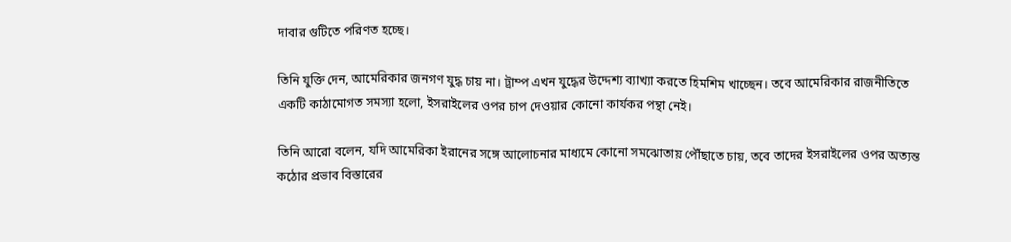দাবার গুটিতে পরিণত হচ্ছে।

তিনি যুক্তি দেন, আমেরিকার জনগণ যুদ্ধ চায় না। ট্রাম্প এখন যুদ্ধের উদ্দেশ্য ব্যাখ্যা করতে হিমশিম খাচ্ছেন। তবে আমেরিকার রাজনীতিতে একটি কাঠামোগত সমস্যা হলো, ইসরাইলের ওপর চাপ দেওয়ার কোনো কার্যকর পন্থা নেই।

তিনি আরো বলেন, যদি আমেরিকা ইরানের সঙ্গে আলোচনার মাধ্যমে কোনো সমঝোতায় পৌঁছাতে চায়, তবে তাদের ইসরাইলের ওপর অত্যন্ত কঠোর প্রভাব বিস্তারের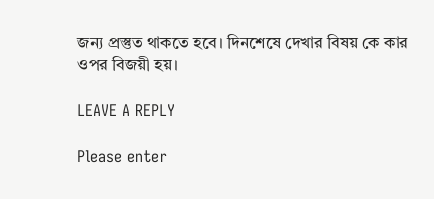জন্য প্রস্তুত থাকতে হবে। দিনশেষে দেখার বিষয় কে কার ওপর বিজয়ী হয়।

LEAVE A REPLY

Please enter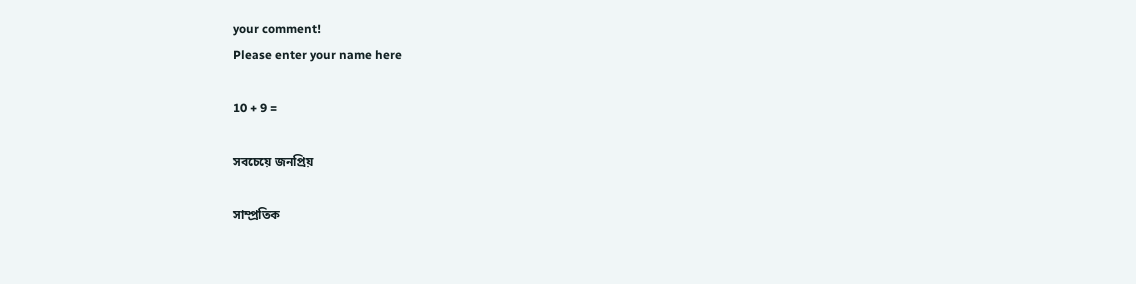your comment!
Please enter your name here

10 + 9 =

সবচেয়ে জনপ্রিয়

সাম্প্রতিক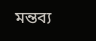মন্তব্য